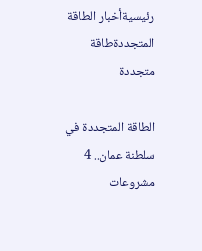رئيسيةأخبار الطاقة المتجددةطاقة متجددة

الطاقة المتجددة في سلطنة عمان.. 4 مشروعات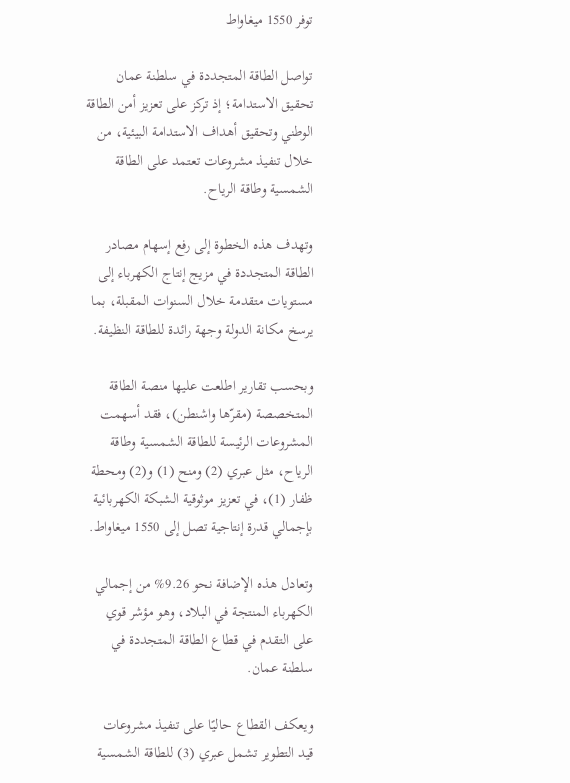توفر 1550 ميغاواط

تواصل الطاقة المتجددة في سلطنة عمان تحقيق الاستدامة؛ إذ تركز على تعزيز أمن الطاقة الوطني وتحقيق أهداف الاستدامة البيئية، من خلال تنفيذ مشروعات تعتمد على الطاقة الشمسية وطاقة الرياح.

وتهدف هذه الخطوة إلى رفع إسهام مصادر الطاقة المتجددة في مزيج إنتاج الكهرباء إلى مستويات متقدمة خلال السنوات المقبلة، بما يرسخ مكانة الدولة وجهة رائدة للطاقة النظيفة.

وبحسب تقارير اطلعت عليها منصة الطاقة المتخصصة (مقرّها واشنطن)، فقد أسهمت المشروعات الرئيسة للطاقة الشمسية وطاقة الرياح، مثل عبري (2) ومنح (1) و(2) ومحطة ظفار (1)، في تعزيز موثوقية الشبكة الكهربائية بإجمالي قدرة إنتاجية تصل إلى 1550 ميغاواط.

وتعادل هذه الإضافة نحو 9.26% من إجمالي الكهرباء المنتجة في البلاد، وهو مؤشر قوي على التقدم في قطاع الطاقة المتجددة في سلطنة عمان.

ويعكف القطاع حاليًا على تنفيذ مشروعات قيد التطوير تشمل عبري (3) للطاقة الشمسية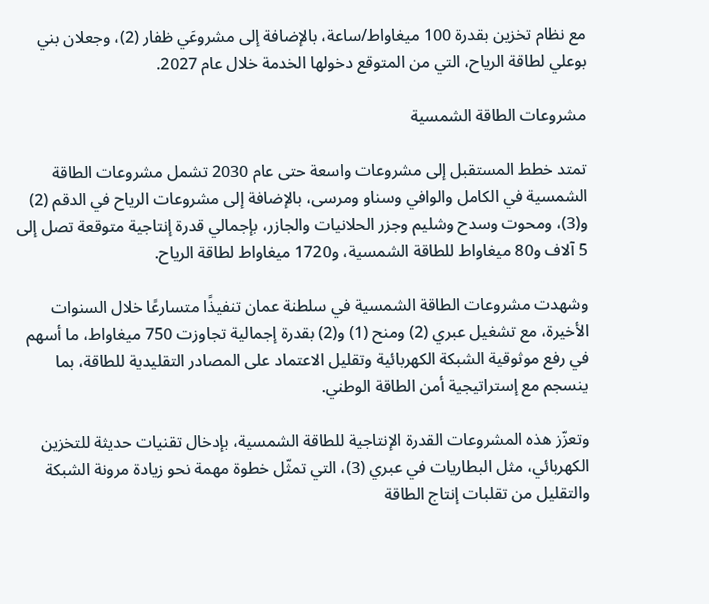مع نظام تخزين بقدرة 100 ميغاواط/ساعة، بالإضافة إلى مشروعَي ظفار (2)، وجعلان بني بوعلي لطاقة الرياح، التي من المتوقع دخولها الخدمة خلال عام 2027.

مشروعات الطاقة الشمسية

تمتد خطط المستقبل إلى مشروعات واسعة حتى عام 2030 تشمل مشروعات الطاقة الشمسية في الكامل والوافي وسناو ومرسى، بالإضافة إلى مشروعات الرياح في الدقم (2) و(3)، ومحوت وسدح وشليم وجزر الحلانيات والجازر، بإجمالي قدرة إنتاجية متوقعة تصل إلى 5 آلاف و80 ميغاواط للطاقة الشمسية، و1720 ميغاواط لطاقة الرياح.

وشهدت مشروعات الطاقة الشمسية في سلطنة عمان تنفيذًا متسارعًا خلال السنوات الأخيرة، مع تشغيل عبري (2) ومنح (1) و(2) بقدرة إجمالية تجاوزت 750 ميغاواط، ما أسهم في رفع موثوقية الشبكة الكهربائية وتقليل الاعتماد على المصادر التقليدية للطاقة، بما ينسجم مع إستراتيجية أمن الطاقة الوطني.

وتعزّز هذه المشروعات القدرة الإنتاجية للطاقة الشمسية، بإدخال تقنيات حديثة للتخزين الكهربائي، مثل البطاريات في عبري (3)، التي تمثّل خطوة مهمة نحو زيادة مرونة الشبكة والتقليل من تقلبات إنتاج الطاقة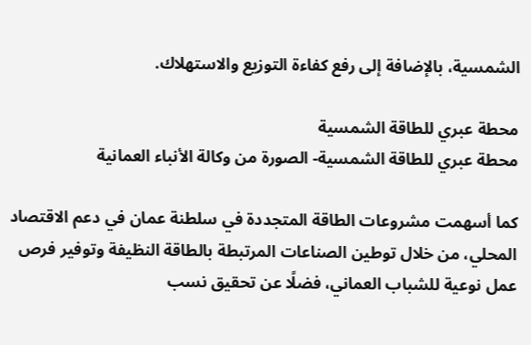الشمسية، بالإضافة إلى رفع كفاءة التوزيع والاستهلاك.

محطة عبري للطاقة الشمسية
محطة عبري للطاقة الشمسية- الصورة من وكالة الأنباء العمانية

كما أسهمت مشروعات الطاقة المتجددة في سلطنة عمان في دعم الاقتصاد المحلي، من خلال توطين الصناعات المرتبطة بالطاقة النظيفة وتوفير فرص عمل نوعية للشباب العماني، فضلًا عن تحقيق نسب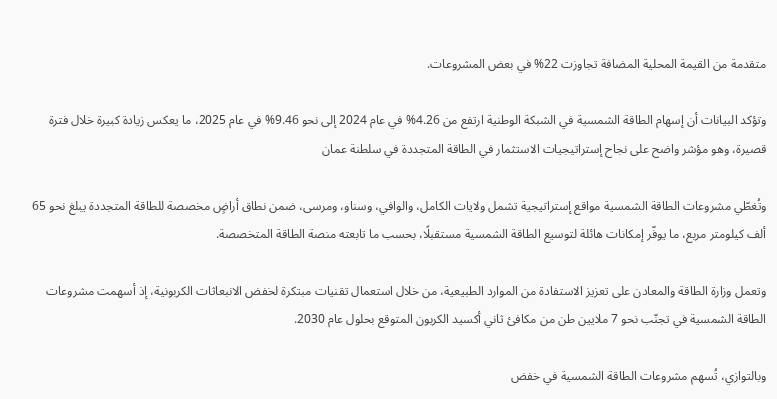متقدمة من القيمة المحلية المضافة تجاوزت 22% في بعض المشروعات.

وتؤكد البيانات أن إسهام الطاقة الشمسية في الشبكة الوطنية ارتفع من 4.26% في عام 2024 إلى نحو 9.46% في عام 2025، ما يعكس زيادة كبيرة خلال فترة قصيرة، وهو مؤشر واضح على نجاح إستراتيجيات الاستثمار في الطاقة المتجددة في سلطنة عمان

وتُغطّي مشروعات الطاقة الشمسية مواقع إستراتيجية تشمل ولايات الكامل، والوافي، وسناو، ومرسى، ضمن نطاق أراضٍ مخصصة للطاقة المتجددة يبلغ نحو 65 ألف كيلومتر مربع، ما يوفّر إمكانات هائلة لتوسيع الطاقة الشمسية مستقبلًا، بحسب ما تابعته منصة الطاقة المتخصصة.

وتعمل وزارة الطاقة والمعادن على تعزيز الاستفادة من الموارد الطبيعية، من خلال استعمال تقنيات مبتكرة لخفض الانبعاثات الكربونية، إذ أسهمت مشروعات الطاقة الشمسية في تجنّب نحو 7 ملايين طن من مكافئ ثاني أكسيد الكربون المتوقع بحلول عام 2030.

وبالتوازي، تُسهم مشروعات الطاقة الشمسية في خفض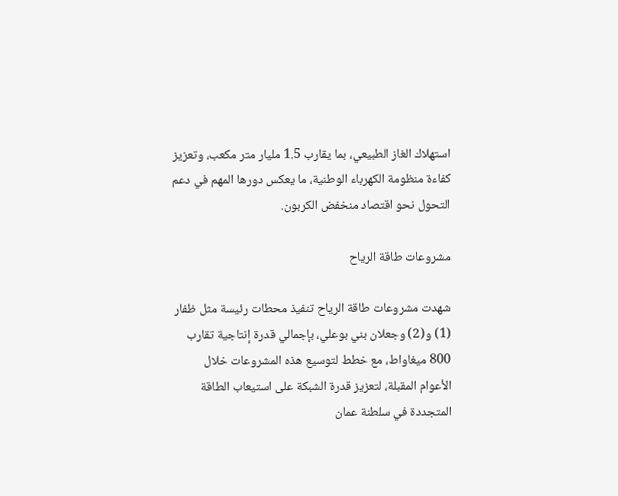استهلاك الغاز الطبيعي، بما يقارب 1.5 مليار متر مكعب، وتعزيز كفاءة منظومة الكهرباء الوطنية، ما يعكس دورها المهم في دعم التحول نحو اقتصاد منخفض الكربون.

مشروعات طاقة الرياح

شهدت مشروعات طاقة الرياح تنفيذ محطات رئيسة مثل ظفار (1) و(2) وجعلان بني بوعلي، بإجمالي قدرة إنتاجية تقارب 800 ميغاواط، مع خطط لتوسيع هذه المشروعات خلال الأعوام المقبلة، لتعزيز قدرة الشبكة على استيعاب الطاقة المتجددة في سلطنة عمان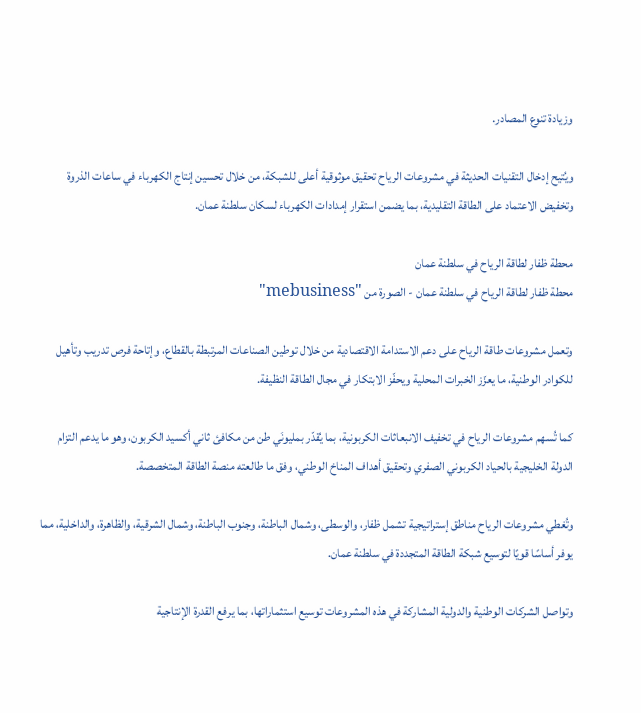وزيادة تنوع المصادر.

ويُتيح إدخال التقنيات الحديثة في مشروعات الرياح تحقيق موثوقية أعلى للشبكة، من خلال تحسين إنتاج الكهرباء في ساعات الذروة وتخفيض الاعتماد على الطاقة التقليدية، بما يضمن استقرار إمدادات الكهرباء لسكان سلطنة عمان.

محطة ظفار لطاقة الرياح في سلطنة عمان
محطة ظفار لطاقة الرياح في سلطنة عمان - الصورة من "mebusiness"

وتعمل مشروعات طاقة الرياح على دعم الاستدامة الاقتصادية من خلال توطين الصناعات المرتبطة بالقطاع، وإتاحة فرص تدريب وتأهيل للكوادر الوطنية، ما يعزّز الخبرات المحلية ويحفّز الابتكار في مجال الطاقة النظيفة.

كما تُسهم مشروعات الرياح في تخفيف الانبعاثات الكربونية، بما يُقدّر بمليونَي طن من مكافئ ثاني أكسيد الكربون، وهو ما يدعم التزام الدولة الخليجية بالحياد الكربوني الصفري وتحقيق أهداف المناخ الوطني، وفق ما طالعته منصة الطاقة المتخصصة.

وتُغطي مشروعات الرياح مناطق إستراتيجية تشمل ظفار، والوسطى، وشمال الباطنة، وجنوب الباطنة، وشمال الشرقية، والظاهرة، والداخلية، مما يوفر أساسًا قويًا لتوسيع شبكة الطاقة المتجددة في سلطنة عمان.

وتواصل الشركات الوطنية والدولية المشاركة في هذه المشروعات توسيع استثماراتها، بما يرفع القدرة الإنتاجية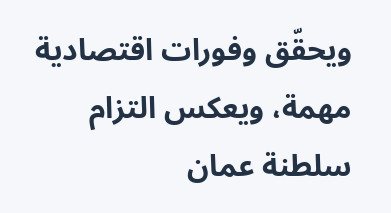ويحقّق وفورات اقتصادية مهمة، ويعكس التزام سلطنة عمان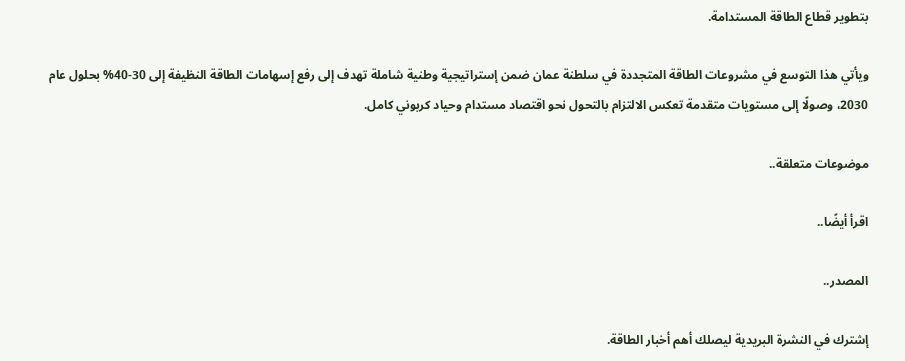بتطوير قطاع الطاقة المستدامة.

ويأتي هذا التوسع في مشروعات الطاقة المتجددة في سلطنة عمان ضمن إستراتيجية وطنية شاملة تهدف إلى رفع إسهامات الطاقة النظيفة إلى 30-40% بحلول عام 2030، وصولًا إلى مستويات متقدمة تعكس الالتزام بالتحول نحو اقتصاد مستدام وحياد كربوني كامل.

موضوعات متعلقة..

اقرأ أيضًا..

المصدر..

إشترك في النشرة البريدية ليصلك أهم أخبار الطاقة.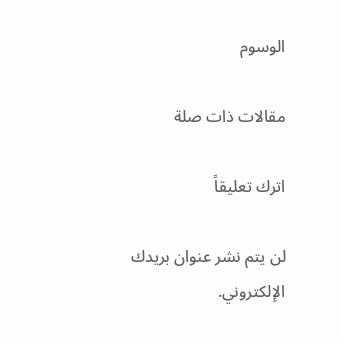الوسوم

مقالات ذات صلة

اترك تعليقاً

لن يتم نشر عنوان بريدك الإلكتروني.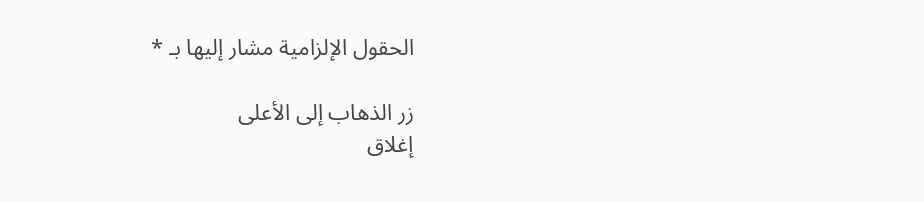الحقول الإلزامية مشار إليها بـ *

زر الذهاب إلى الأعلى
إغلاق